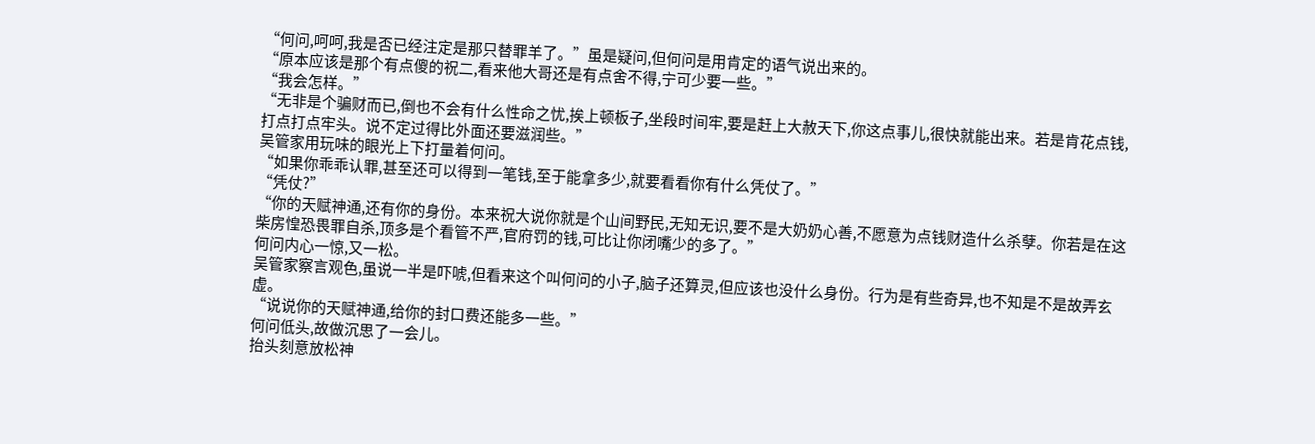“何问,呵呵,我是否已经注定是那只替罪羊了。”虽是疑问,但何问是用肯定的语气说出来的。
“原本应该是那个有点傻的祝二,看来他大哥还是有点舍不得,宁可少要一些。”
“我会怎样。”
“无非是个骗财而已,倒也不会有什么性命之忧,挨上顿板子,坐段时间牢,要是赶上大赦天下,你这点事儿,很快就能出来。若是肯花点钱,打点打点牢头。说不定过得比外面还要滋润些。”
吴管家用玩味的眼光上下打量着何问。
“如果你乖乖认罪,甚至还可以得到一笔钱,至于能拿多少,就要看看你有什么凭仗了。”
“凭仗?”
“你的天赋神通,还有你的身份。本来祝大说你就是个山间野民,无知无识,要不是大奶奶心善,不愿意为点钱财造什么杀孽。你若是在这柴房惶恐畏罪自杀,顶多是个看管不严,官府罚的钱,可比让你闭嘴少的多了。”
何问内心一惊,又一松。
吴管家察言观色,虽说一半是吓唬,但看来这个叫何问的小子,脑子还算灵,但应该也没什么身份。行为是有些奇异,也不知是不是故弄玄虚。
“说说你的天赋神通,给你的封口费还能多一些。”
何问低头,故做沉思了一会儿。
抬头刻意放松神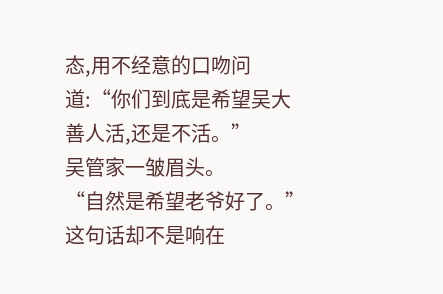态,用不经意的口吻问道:“你们到底是希望吴大善人活,还是不活。”
吴管家一皱眉头。
“自然是希望老爷好了。”这句话却不是响在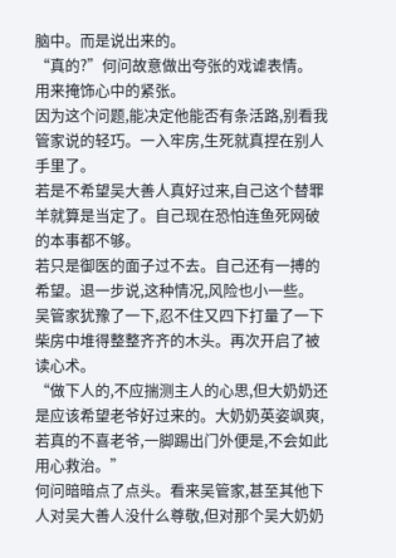脑中。而是说出来的。
“真的?”何问故意做出夸张的戏谑表情。
用来掩饰心中的紧张。
因为这个问题,能决定他能否有条活路,别看我管家说的轻巧。一入牢房,生死就真捏在别人手里了。
若是不希望吴大善人真好过来,自己这个替罪羊就算是当定了。自己现在恐怕连鱼死网破的本事都不够。
若只是御医的面子过不去。自己还有一搏的希望。退一步说,这种情况,风险也小一些。
吴管家犹豫了一下,忍不住又四下打量了一下柴房中堆得整整齐齐的木头。再次开启了被读心术。
“做下人的,不应揣测主人的心思,但大奶奶还是应该希望老爷好过来的。大奶奶英姿飒爽,若真的不喜老爷,一脚踢出门外便是,不会如此用心救治。”
何问暗暗点了点头。看来吴管家,甚至其他下人对吴大善人没什么尊敬,但对那个吴大奶奶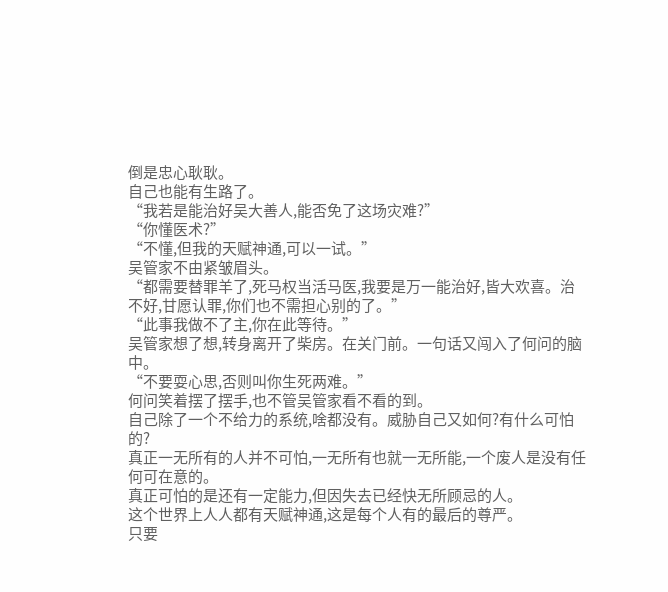倒是忠心耿耿。
自己也能有生路了。
“我若是能治好吴大善人,能否免了这场灾难?”
“你懂医术?”
“不懂,但我的天赋神通,可以一试。”
吴管家不由紧皱眉头。
“都需要替罪羊了,死马权当活马医,我要是万一能治好,皆大欢喜。治不好,甘愿认罪,你们也不需担心别的了。”
“此事我做不了主,你在此等待。”
吴管家想了想,转身离开了柴房。在关门前。一句话又闯入了何问的脑中。
“不要耍心思,否则叫你生死两难。”
何问笑着摆了摆手,也不管吴管家看不看的到。
自己除了一个不给力的系统,啥都没有。威胁自己又如何?有什么可怕的?
真正一无所有的人并不可怕,一无所有也就一无所能,一个废人是没有任何可在意的。
真正可怕的是还有一定能力,但因失去已经快无所顾忌的人。
这个世界上人人都有天赋神通,这是每个人有的最后的尊严。
只要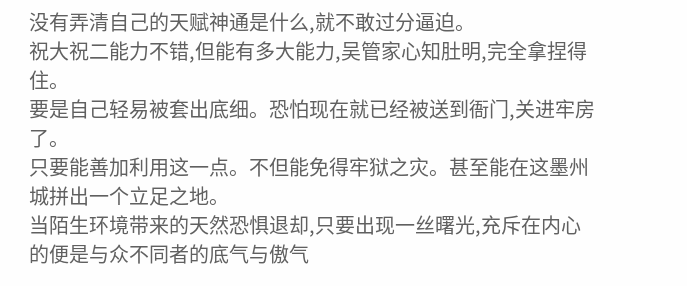没有弄清自己的天赋神通是什么,就不敢过分逼迫。
祝大祝二能力不错,但能有多大能力,吴管家心知肚明,完全拿捏得住。
要是自己轻易被套出底细。恐怕现在就已经被送到衙门,关进牢房了。
只要能善加利用这一点。不但能免得牢狱之灾。甚至能在这墨州城拼出一个立足之地。
当陌生环境带来的天然恐惧退却,只要出现一丝曙光,充斥在内心的便是与众不同者的底气与傲气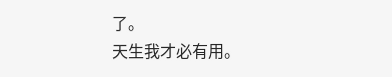了。
天生我才必有用。